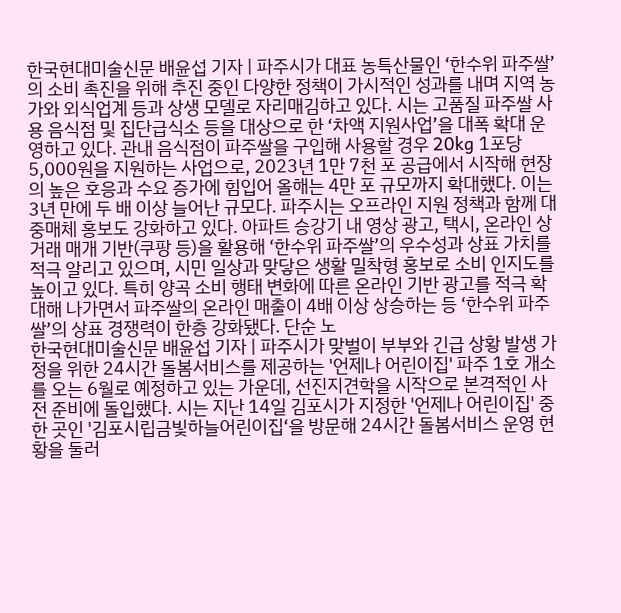한국현대미술신문 배윤섭 기자 | 파주시가 대표 농특산물인 ‘한수위 파주쌀’의 소비 촉진을 위해 추진 중인 다양한 정책이 가시적인 성과를 내며 지역 농가와 외식업계 등과 상생 모델로 자리매김하고 있다. 시는 고품질 파주쌀 사용 음식점 및 집단급식소 등을 대상으로 한 ‘차액 지원사업’을 대폭 확대 운영하고 있다. 관내 음식점이 파주쌀을 구입해 사용할 경우 20kg 1포당 5,000원을 지원하는 사업으로, 2023년 1만 7천 포 공급에서 시작해 현장의 높은 호응과 수요 증가에 힘입어 올해는 4만 포 규모까지 확대했다. 이는 3년 만에 두 배 이상 늘어난 규모다. 파주시는 오프라인 지원 정책과 함께 대중매체 홍보도 강화하고 있다. 아파트 승강기 내 영상 광고, 택시, 온라인 상거래 매개 기반(쿠팡 등)을 활용해 ‘한수위 파주쌀’의 우수성과 상표 가치를 적극 알리고 있으며, 시민 일상과 맞닿은 생활 밀착형 홍보로 소비 인지도를 높이고 있다. 특히 양곡 소비 행태 변화에 따른 온라인 기반 광고를 적극 확대해 나가면서 파주쌀의 온라인 매출이 4배 이상 상승하는 등 ‘한수위 파주쌀’의 상표 경쟁력이 한층 강화됐다. 단순 노
한국현대미술신문 배윤섭 기자 | 파주시가 맞벌이 부부와 긴급 상황 발생 가정을 위한 24시간 돌봄서비스를 제공하는 '언제나 어린이집' 파주 1호 개소를 오는 6월로 예정하고 있는 가운데, 선진지견학을 시작으로 본격적인 사전 준비에 돌입했다. 시는 지난 14일 김포시가 지정한 '언제나 어린이집' 중 한 곳인 '김포시립금빛하늘어린이집‘을 방문해 24시간 돌봄서비스 운영 현황을 둘러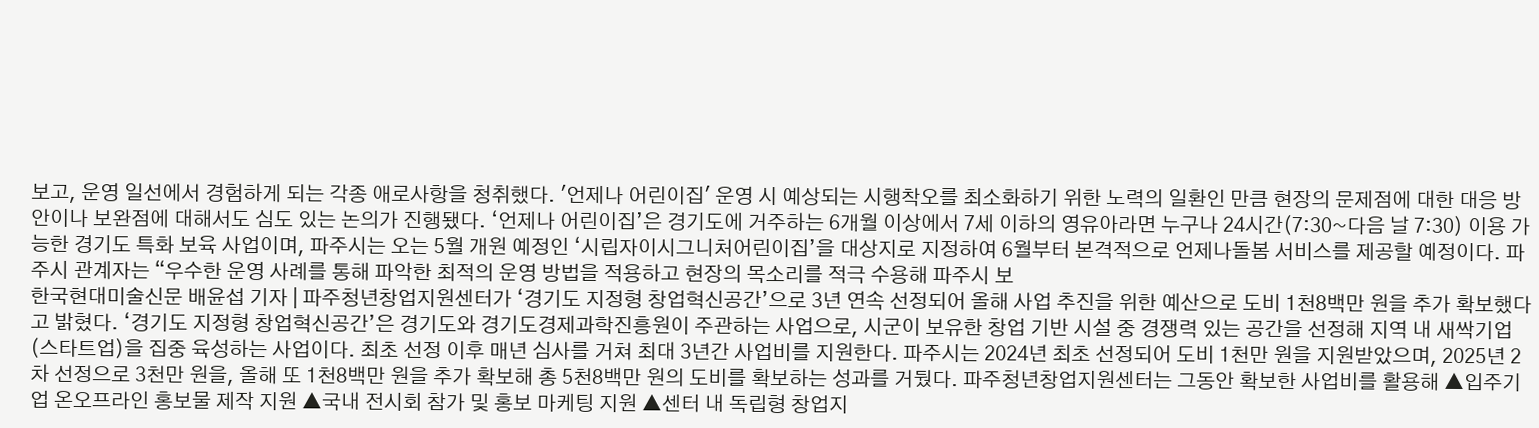보고, 운영 일선에서 경험하게 되는 각종 애로사항을 청취했다. '언제나 어린이집' 운영 시 예상되는 시행착오를 최소화하기 위한 노력의 일환인 만큼 현장의 문제점에 대한 대응 방안이나 보완점에 대해서도 심도 있는 논의가 진행됐다. ‘언제나 어린이집’은 경기도에 거주하는 6개월 이상에서 7세 이하의 영유아라면 누구나 24시간(7:30~다음 날 7:30) 이용 가능한 경기도 특화 보육 사업이며, 파주시는 오는 5월 개원 예정인 ‘시립자이시그니처어린이집’을 대상지로 지정하여 6월부터 본격적으로 언제나돌봄 서비스를 제공할 예정이다. 파주시 관계자는 “우수한 운영 사례를 통해 파악한 최적의 운영 방법을 적용하고 현장의 목소리를 적극 수용해 파주시 보
한국현대미술신문 배윤섭 기자 | 파주청년창업지원센터가 ‘경기도 지정형 창업혁신공간’으로 3년 연속 선정되어 올해 사업 추진을 위한 예산으로 도비 1천8백만 원을 추가 확보했다고 밝혔다. ‘경기도 지정형 창업혁신공간’은 경기도와 경기도경제과학진흥원이 주관하는 사업으로, 시군이 보유한 창업 기반 시설 중 경쟁력 있는 공간을 선정해 지역 내 새싹기업(스타트업)을 집중 육성하는 사업이다. 최초 선정 이후 매년 심사를 거쳐 최대 3년간 사업비를 지원한다. 파주시는 2024년 최초 선정되어 도비 1천만 원을 지원받았으며, 2025년 2차 선정으로 3천만 원을, 올해 또 1천8백만 원을 추가 확보해 총 5천8백만 원의 도비를 확보하는 성과를 거뒀다. 파주청년창업지원센터는 그동안 확보한 사업비를 활용해 ▲입주기업 온오프라인 홍보물 제작 지원 ▲국내 전시회 참가 및 홍보 마케팅 지원 ▲센터 내 독립형 창업지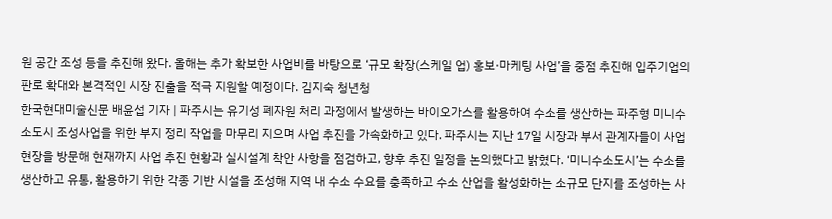원 공간 조성 등을 추진해 왔다. 올해는 추가 확보한 사업비를 바탕으로 ‘규모 확장(스케일 업) 홍보·마케팅 사업’을 중점 추진해 입주기업의 판로 확대와 본격적인 시장 진출을 적극 지원할 예정이다. 김지숙 청년청
한국현대미술신문 배윤섭 기자 | 파주시는 유기성 폐자원 처리 과정에서 발생하는 바이오가스를 활용하여 수소를 생산하는 파주형 미니수소도시 조성사업을 위한 부지 정리 작업을 마무리 지으며 사업 추진을 가속화하고 있다. 파주시는 지난 17일 시장과 부서 관계자들이 사업 현장을 방문해 현재까지 사업 추진 현황과 실시설계 착안 사항을 점검하고, 향후 추진 일정을 논의했다고 밝혔다. ‘미니수소도시’는 수소를 생산하고 유통, 활용하기 위한 각종 기반 시설을 조성해 지역 내 수소 수요를 충족하고 수소 산업을 활성화하는 소규모 단지를 조성하는 사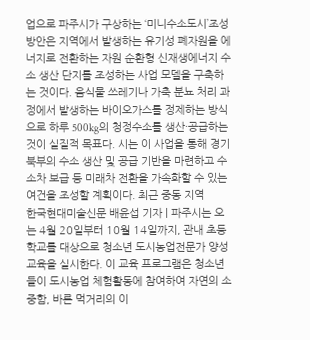업으로 파주시가 구상하는 ‘미니수소도시’조성 방안은 지역에서 발생하는 유기성 폐자원을 에너지로 전환하는 자원 순환형 신재생에너지 수소 생산 단지를 조성하는 사업 모델을 구축하는 것이다. 음식물 쓰레기나 가축 분뇨 처리 과정에서 발생하는 바이오가스를 정제하는 방식으로 하루 500kg의 청정수소를 생산·공급하는 것이 실질적 목표다. 시는 이 사업을 통해 경기 북부의 수소 생산 및 공급 기반을 마련하고 수소차 보급 등 미래차 전환을 가속화할 수 있는 여건을 조성할 계획이다. 최근 중동 지역
한국현대미술신문 배윤섭 기자 | 파주시는 오는 4월 20일부터 10월 14일까지, 관내 초등학교를 대상으로 청소년 도시농업전문가 양성교육을 실시한다. 이 교육 프로그램은 청소년들이 도시농업 체험활동에 참여하여 자연의 소중함, 바른 먹거리의 이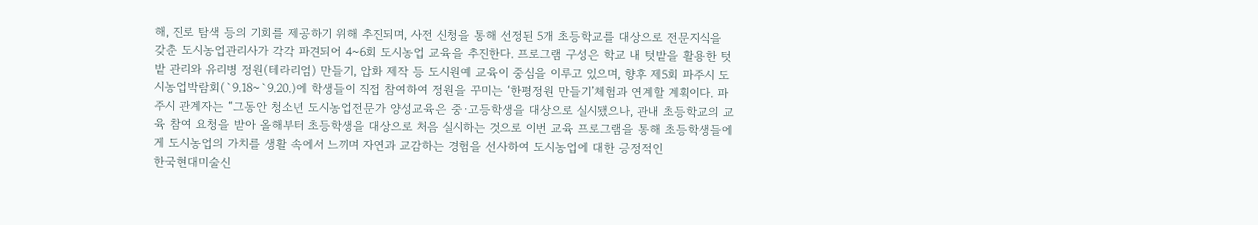해, 진로 탐색 등의 기회를 제공하기 위해 추진되며, 사전 신청을 통해 선정된 5개 초등학교를 대상으로 전문지식을 갖춘 도시농업관리사가 각각 파견되어 4~6회 도시농업 교육을 추진한다. 프로그램 구성은 학교 내 텃밭을 활용한 텃밭 관리와 유리병 정원(테라리엄) 만들기, 압화 제작 등 도시원예 교육이 중심을 이루고 있으며, 향후 제5회 파주시 도시농업박람회(`9.18~`9.20.)에 학생들이 직접 참여하여 정원을 꾸미는 ‘한평정원 만들기’체험과 연계할 계획이다. 파주시 관계자는 “그동안 청소년 도시농업전문가 양성교육은 중·고등학생을 대상으로 실시됐으나, 관내 초등학교의 교육 참여 요청을 받아 올해부터 초등학생을 대상으로 처음 실시하는 것으로 이번 교육 프로그램을 통해 초등학생들에게 도시농업의 가치를 생활 속에서 느끼며 자연과 교감하는 경험을 선사하여 도시농업에 대한 긍정적인
한국현대미술신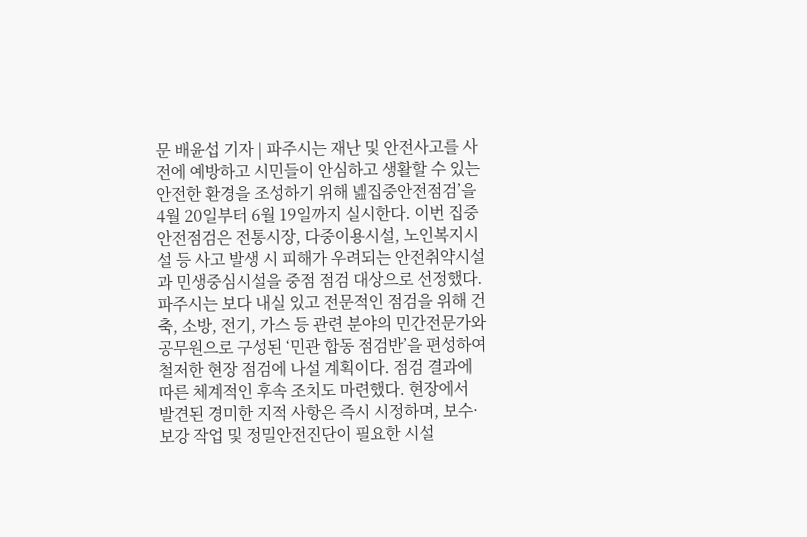문 배윤섭 기자 | 파주시는 재난 및 안전사고를 사전에 예방하고 시민들이 안심하고 생활할 수 있는 안전한 환경을 조성하기 위해 녪집중안전점검’을 4월 20일부터 6월 19일까지 실시한다. 이번 집중안전점검은 전통시장, 다중이용시설, 노인복지시설 등 사고 발생 시 피해가 우려되는 안전취약시설과 민생중심시설을 중점 점검 대상으로 선정했다. 파주시는 보다 내실 있고 전문적인 점검을 위해 건축, 소방, 전기, 가스 등 관련 분야의 민간전문가와 공무원으로 구성된 ‘민관 합동 점검반’을 편성하여 철저한 현장 점검에 나설 계획이다. 점검 결과에 따른 체계적인 후속 조치도 마련했다. 현장에서 발견된 경미한 지적 사항은 즉시 시정하며, 보수·보강 작업 및 정밀안전진단이 필요한 시설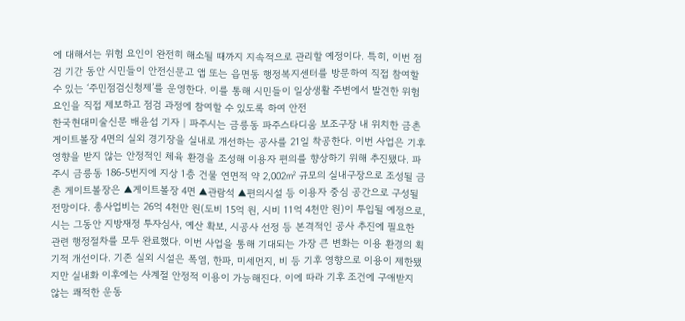에 대해서는 위험 요인이 완전히 해소될 때까지 지속적으로 관리할 예정이다. 특히, 이번 점검 기간 동안 시민들이 안전신문고 앱 또는 읍면동 행정복지센터를 방문하여 직접 참여할 수 있는 ‘주민점검신청제’를 운영한다. 이를 통해 시민들이 일상생활 주변에서 발견한 위험 요인을 직접 제보하고 점검 과정에 참여할 수 있도록 하여 안전
한국현대미술신문 배윤섭 기자 | 파주시는 금릉동 파주스타디움 보조구장 내 위치한 금촌 게이트볼장 4면의 실외 경기장을 실내로 개선하는 공사를 21일 착공한다. 이번 사업은 기후 영향을 받지 않는 안정적인 체육 환경을 조성해 이용자 편의를 향상하기 위해 추진됐다. 파주시 금릉동 186-5번지에 지상 1층 건물 연면적 약 2,002㎡ 규모의 실내구장으로 조성될 금촌 게이트볼장은 ▲게이트볼장 4면 ▲관람석 ▲편의시설 등 이용자 중심 공간으로 구성될 전망이다. 총사업비는 26억 4천만 원(도비 15억 원, 시비 11억 4천만 원)이 투입될 예정으로, 시는 그동안 지방재정 투자심사, 예산 확보, 시공사 선정 등 본격적인 공사 추진에 필요한 관련 행정절차를 모두 완료했다. 이번 사업을 통해 기대되는 가장 큰 변화는 이용 환경의 획기적 개선이다. 기존 실외 시설은 폭염, 한파, 미세먼지, 비 등 기후 영향으로 이용이 제한됐지만 실내화 이후에는 사계절 안정적 이용이 가능해진다. 이에 따라 기후 조건에 구애받지 않는 쾌적한 운동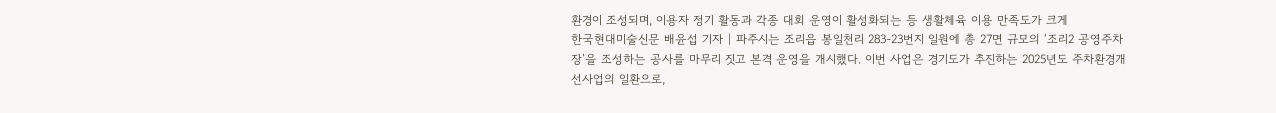환경이 조성되며, 이용자 정기 활동과 각종 대회 운영이 활성화되는 등 생활체육 이용 만족도가 크게
한국현대미술신문 배윤섭 기자 | 파주시는 조리읍 봉일천리 283-23번지 일원에 총 27면 규모의 ‘조리2 공영주차장’을 조성하는 공사를 마무리 짓고 본격 운영을 개시했다. 이번 사업은 경기도가 추진하는 2025년도 주차환경개선사업의 일환으로,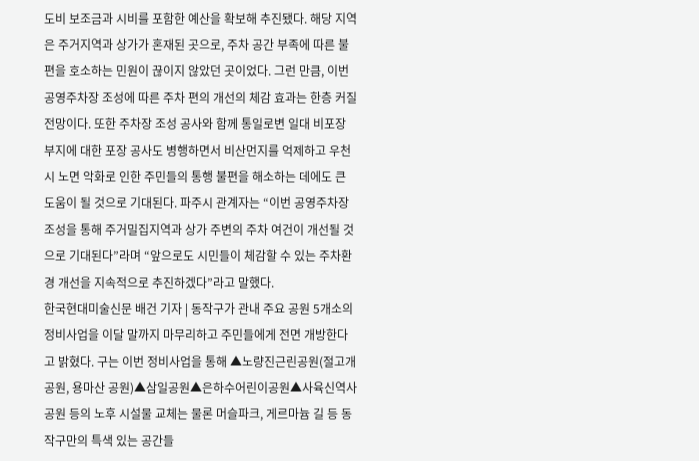도비 보조금과 시비를 포함한 예산을 확보해 추진됐다. 해당 지역은 주거지역과 상가가 혼재된 곳으로, 주차 공간 부족에 따른 불편을 호소하는 민원이 끊이지 않았던 곳이었다. 그런 만큼, 이번 공영주차장 조성에 따른 주차 편의 개선의 체감 효과는 한층 커질 전망이다. 또한 주차장 조성 공사와 함께 통일로변 일대 비포장 부지에 대한 포장 공사도 병행하면서 비산먼지를 억제하고 우천 시 노면 악화로 인한 주민들의 통행 불편을 해소하는 데에도 큰 도움이 될 것으로 기대된다. 파주시 관계자는 “이번 공영주차장 조성을 통해 주거밀집지역과 상가 주변의 주차 여건이 개선될 것으로 기대된다”라며 “앞으로도 시민들이 체감할 수 있는 주차환경 개선을 지속적으로 추진하겠다”라고 말했다.
한국현대미술신문 배건 기자 | 동작구가 관내 주요 공원 5개소의 정비사업을 이달 말까지 마무리하고 주민들에게 전면 개방한다고 밝혔다. 구는 이번 정비사업을 통해 ▲노량진근린공원(절고개공원, 용마산 공원)▲삼일공원▲은하수어린이공원▲사육신역사공원 등의 노후 시설물 교체는 물론 머슬파크, 게르마늄 길 등 동작구만의 특색 있는 공간들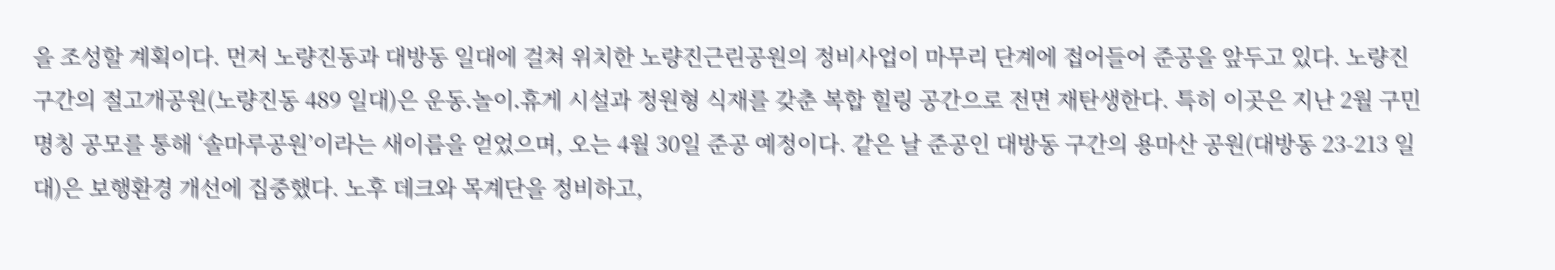을 조성할 계획이다. 먼저 노량진동과 대방동 일대에 걸쳐 위치한 노량진근린공원의 정비사업이 마무리 단계에 접어들어 준공을 앞두고 있다. 노량진 구간의 절고개공원(노량진동 489 일대)은 운동․놀이․휴게 시설과 정원형 식재를 갖춘 복합 힐링 공간으로 전면 재탄생한다. 특히 이곳은 지난 2월 구민 명칭 공모를 통해 ‘솔마루공원’이라는 새이름을 얻었으며, 오는 4월 30일 준공 예정이다. 같은 날 준공인 대방동 구간의 용마산 공원(대방동 23-213 일대)은 보행환경 개선에 집중했다. 노후 데크와 목계단을 정비하고,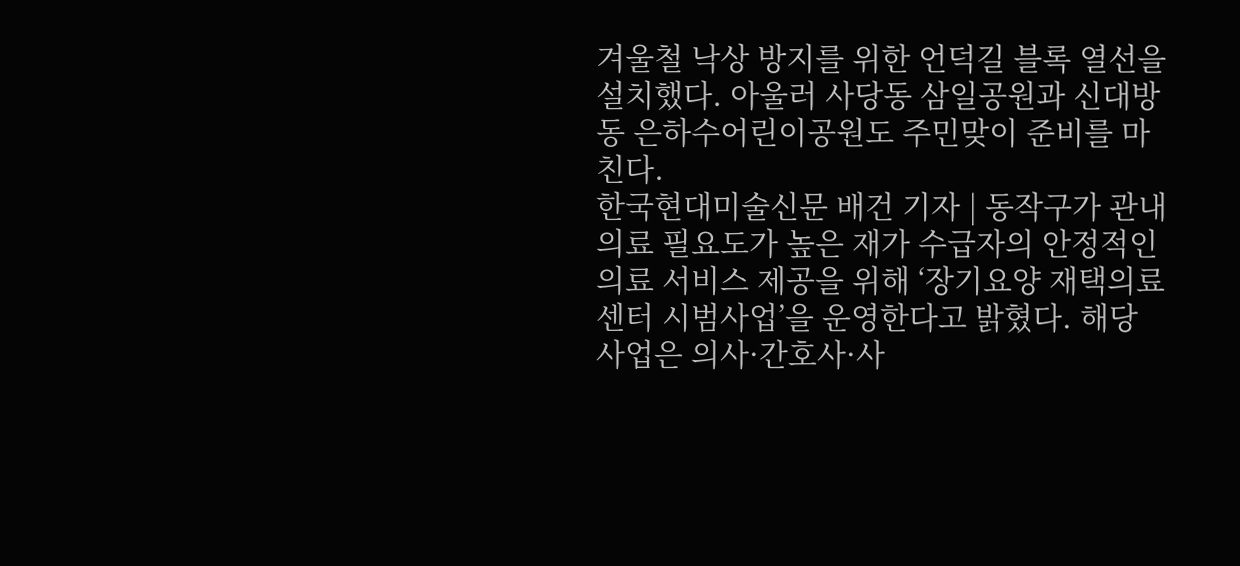겨울철 낙상 방지를 위한 언덕길 블록 열선을 설치했다. 아울러 사당동 삼일공원과 신대방동 은하수어린이공원도 주민맞이 준비를 마친다.
한국현대미술신문 배건 기자 | 동작구가 관내 의료 필요도가 높은 재가 수급자의 안정적인 의료 서비스 제공을 위해 ‘장기요양 재택의료센터 시범사업’을 운영한다고 밝혔다. 해당 사업은 의사·간호사·사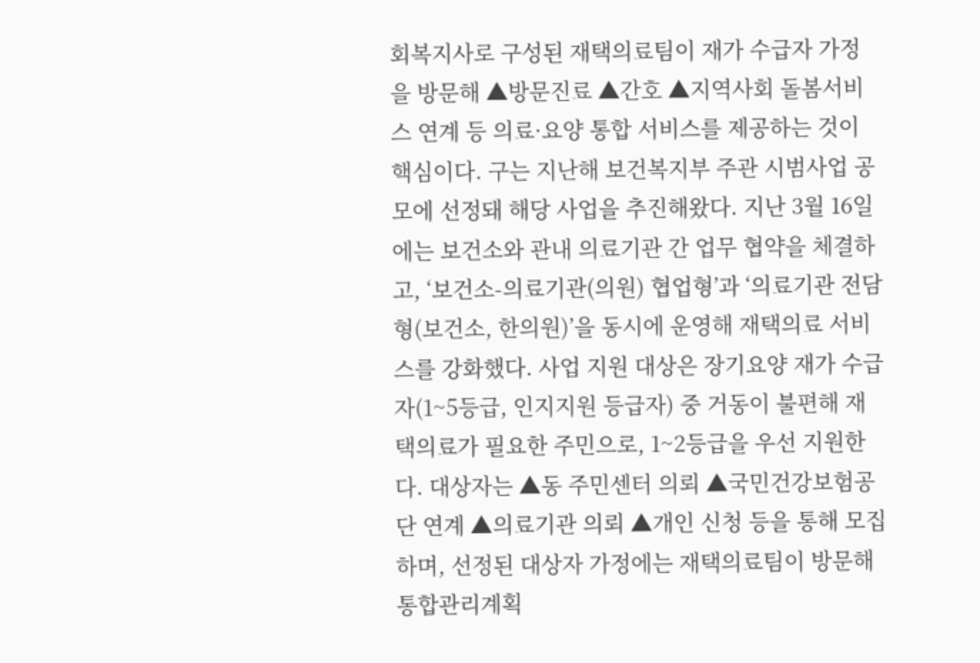회복지사로 구성된 재택의료팀이 재가 수급자 가정을 방문해 ▲방문진료 ▲간호 ▲지역사회 돌봄서비스 연계 등 의료·요양 통합 서비스를 제공하는 것이 핵심이다. 구는 지난해 보건복지부 주관 시범사업 공모에 선정돼 해당 사업을 추진해왔다. 지난 3월 16일에는 보건소와 관내 의료기관 간 업무 협약을 체결하고, ‘보건소-의료기관(의원) 협업형’과 ‘의료기관 전담형(보건소, 한의원)’을 동시에 운영해 재택의료 서비스를 강화했다. 사업 지원 대상은 장기요양 재가 수급자(1~5등급, 인지지원 등급자) 중 거동이 불편해 재택의료가 필요한 주민으로, 1~2등급을 우선 지원한다. 대상자는 ▲동 주민센터 의뢰 ▲국민건강보험공단 연계 ▲의료기관 의뢰 ▲개인 신청 등을 통해 모집하며, 선정된 대상자 가정에는 재택의료팀이 방문해 통합관리계획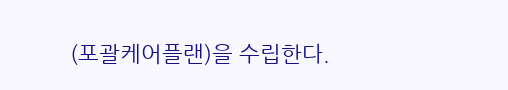(포괄케어플랜)을 수립한다.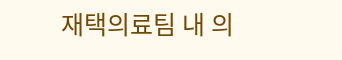재택의료팀 내 의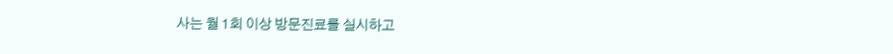사는 월 1회 이상 방문진료를 실시하고